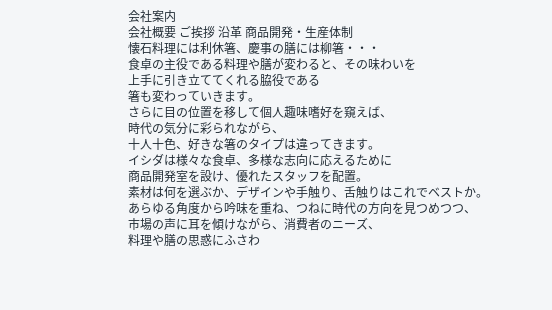会社案内
会社概要 ご挨拶 沿革 商品開発・生産体制
懐石料理には利休箸、慶事の膳には柳箸・・・
食卓の主役である料理や膳が変わると、その味わいを
上手に引き立ててくれる脇役である
箸も変わっていきます。
さらに目の位置を移して個人趣味嗜好を窺えば、
時代の気分に彩られながら、
十人十色、好きな箸のタイプは違ってきます。
イシダは様々な食卓、多様な志向に応えるために
商品開発室を設け、優れたスタッフを配置。
素材は何を選ぶか、デザインや手触り、舌触りはこれでベストか。
あらゆる角度から吟味を重ね、つねに時代の方向を見つめつつ、
市場の声に耳を傾けながら、消費者のニーズ、
料理や膳の思惑にふさわ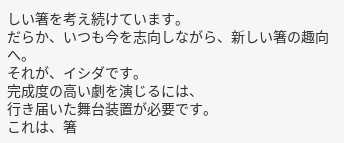しい箸を考え続けています。
だらか、いつも今を志向しながら、新しい箸の趣向へ。
それが、イシダです。
完成度の高い劇を演じるには、
行き届いた舞台装置が必要です。
これは、箸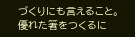づくりにも言えること。
優れた箸をつくるに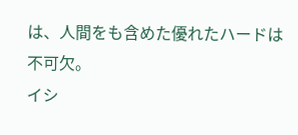は、人間をも含めた優れたハードは不可欠。
イシ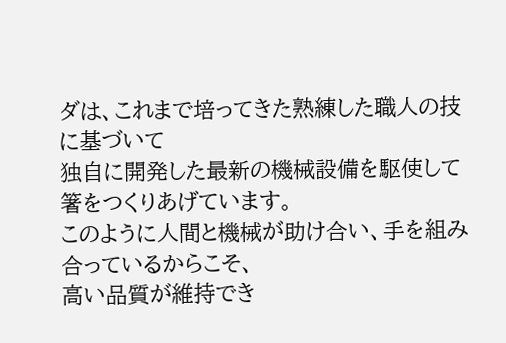ダは、これまで培ってきた熟練した職人の技に基づいて
独自に開発した最新の機械設備を駆使して箸をつくりあげています。
このように人間と機械が助け合い、手を組み合っているからこそ、
高い品質が維持でき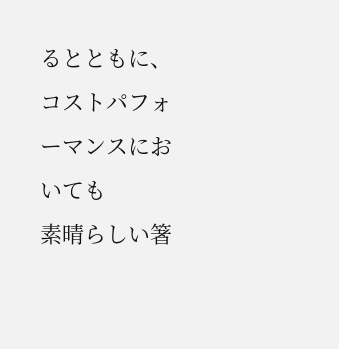るとともに、コストパフォーマンスにおいても
素晴らしい箸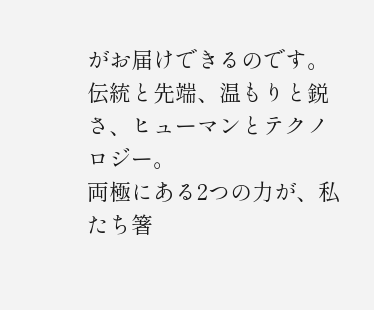がお届けできるのです。
伝統と先端、温もりと鋭さ、ヒューマンとテクノロジー。
両極にある2つの力が、私たち箸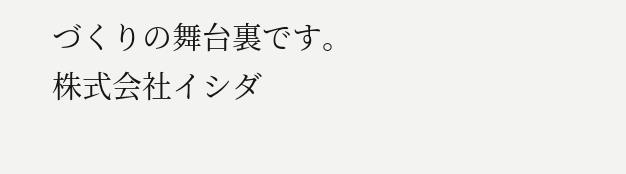づくりの舞台裏です。
株式会社イシダ